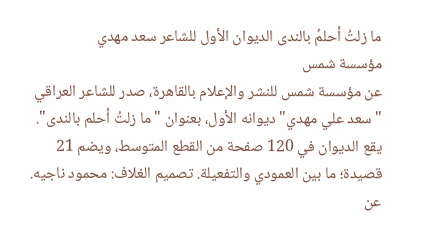ما زلتُ أحلمُ بالندى الديوان الأول للشاعر سعد مهدي
مؤسسة شمس
عن مؤسسة شمس للنشر والإعلام بالقاهرة، صدر للشاعر العراقي "سعد علي مهدي" ديوانه الأول، بعنوان "ما زلتُ أحلم بالندى". يقع الديوان في 120 صفحة من القطع المتوسط، ويضم 21 قصيدة؛ ما بين العمودي والتفعيلة. تصميم الغلاف: محمود ناجيه.
عن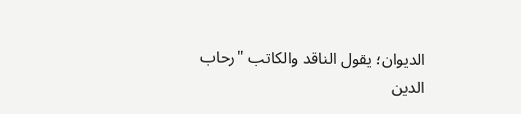الديوان؛ يقول الناقد والكاتب "رحاب الدين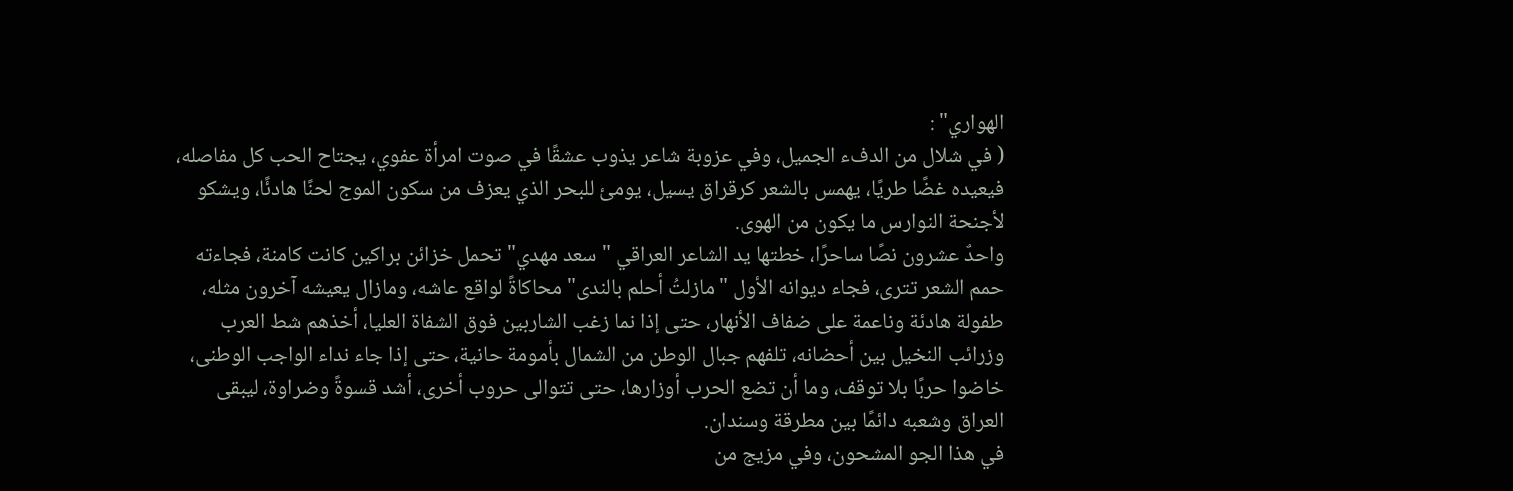الهواري" :
( في شلال من الدفء الجميل، وفي عزوبة شاعر يذوب عشقًا في صوت امرأة عفوي، يجتاح الحب كل مفاصله، فيعيده غضًا طريًا، يهمس بالشعر كرقراق يسيل، يومئ للبحر الذي يعزف من سكون الموج لحنًا هادئًا، ويشكو لأجنحة النوارس ما يكون من الهوى.
واحدٌ عشرون نصًا ساحرًا، خطتها يد الشاعر العراقي "سعد مهدي" تحمل خزائن براكين كانت كامنة، فجاءته حمم الشعر تترى، فجاء ديوانه الأول "مازلتُ أحلم بالندى" محاكاةً لواقع عاشه، ومازال يعيشه آخرون مثله، طفولة هادئة وناعمة على ضفاف الأنهار، حتى إذا نما زغب الشاربين فوق الشفاة العليا، أخذهم شط العرب وزرائب النخيل بين أحضانه، تلفهم جبال الوطن من الشمال بأمومة حانية، حتى إذا جاء نداء الواجب الوطنى، خاضوا حربًا بلا توقف، وما أن تضع الحرب أوزارها، حتى تتوالى حروب أخرى، أشد قسوةً وضراوة، ليبقى العراق وشعبه دائمًا بين مطرقة وسندان.
في هذا الجو المشحون، وفي مزيج من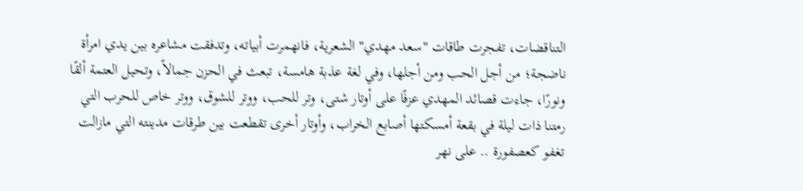التناقضات، تفجرت طاقات "سعد مهدي" الشعرية، فانهمرت أبياته، وتدفقت مشاعره بين يدي امرأة ناضجة؛ من أجل الحب ومن أجلها، وفي لغة عذبة هامسة، تبعث في الحزن جمالاً، وتحيل العتمة ألقًا ونورًا، جاءت قصائد المهدي عزفًا على أوتار شتى، وتر للحب، ووتر للشوق، ووتر خاص للحرب التي رمتنا ذات ليلة في بقعة أمسكتها أصابع الخراب، وأوتار أخرى تقطعت بين طرقات مدينته التي مازالت تغفو كعصفورة .. على نهر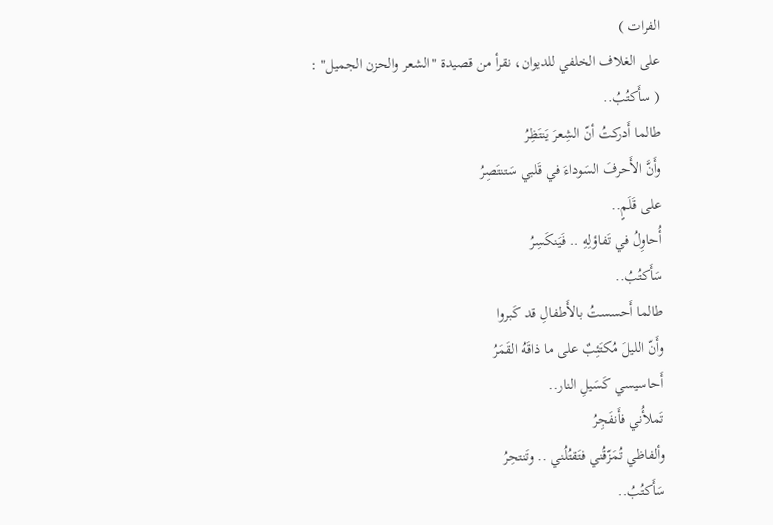الفرات )
على الغلاف الخلفي للديوان، نقرأ من قصيدة "الشعر والحزن الجميل" :
( سأَكتُبُ..
طالما أَدركتُ أنّ الشِعرَ يَنتَظِرُ
وأَنَّ الأَحرفَ السَوداءَ في قَلبي سَتنتَصِرُ
على قَلَمٍ..
أُحاوِلُ في تَفاؤلِهِ .. فَيَنكَسِرُ
سَأَكتُبُ..
طالما أَحسستُ بالأَطفالِ قد كَبروا
وأَنّ الليلَ مُكتَئِبٌ على ما ذاقَهُ القَمَرُ
أَحاسيسي كَسَيلِ النار..
تَملأُني فأَنفَجِرُ
وألفاظي تُمَزّقُني فتَقتُلُني .. وتَنتحِرُ
سَأَكتُبُ..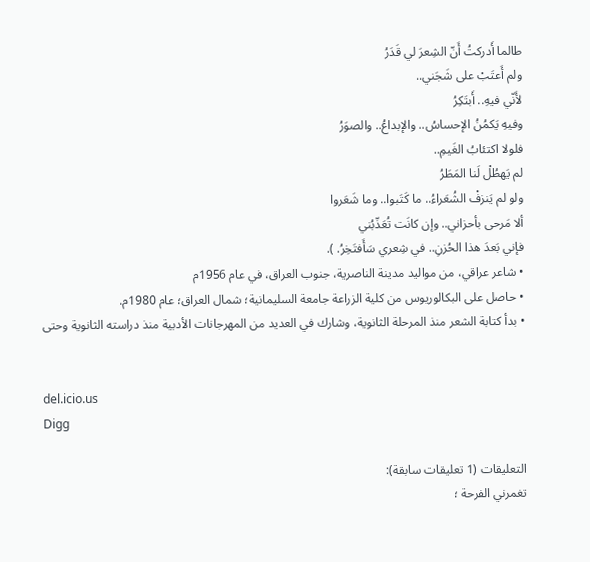طالما أَدركتُ أَنّ الشِعرَ لي قَدَرُ
ولم أَعتَبْ على شَجَني..
لأَنّي فيهِ.. أَبتَكِرُ
وفيهِ يَكمُنُ الإحساسُ.. والإبداعُ.. والصوَرُ
فلولا اكتئابُ الغَيمِ..
لم يَهطُلْ لَنا المَطَرُ
ولو لم يَنزفْ الشُعَراءُ.. ما كَتَبوا.. وما شَعَروا
ألا مَرحى بأحزاني.. وإن كانَت تُعَذّبُني
فإني بَعدَ هذا الحُزنِ.. في شِعري سَأَفتَخِرُ. ).
• شاعر عراقي، من مواليد مدينة الناصرية، جنوب العراق، في عام 1956م
• حاصل على البكالوريوس من كلية الزراعة جامعة السليمانية؛ شمال العراق؛ عام 1980م.
• بدأ كتابة الشعر منذ المرحلة الثانوية، وشارك في العديد من المهرجانات الأدبية منذ دراسته الثانوية وحتى


del.icio.us
Digg

التعليقات (1 تعليقات سابقة):
تغمرني الفرحة ؛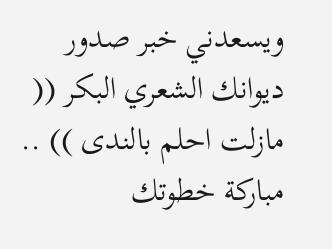ويسعدني خبر صدور ديوانك الشعري البكر (( مازلت احلم بالندى )) ..
مباركة خطوتك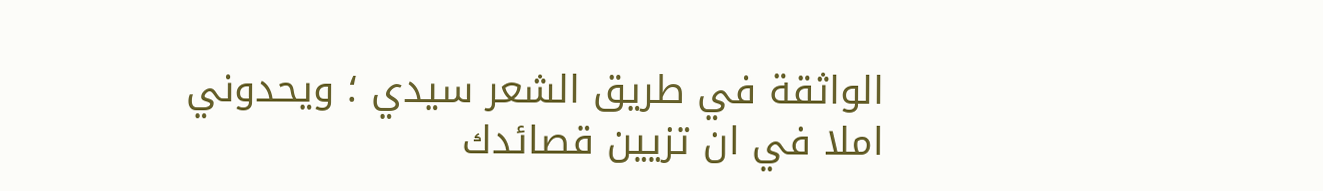الواثقة في طريق الشعر سيدي ؛ ويحدوني املا في ان تزيين قصائدك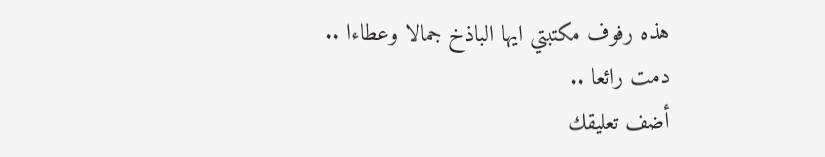هذه رفوف مكتبتي ايها الباذخ جمالا وعطاءا ..
دمت رائعا ..
أضف تعليقك